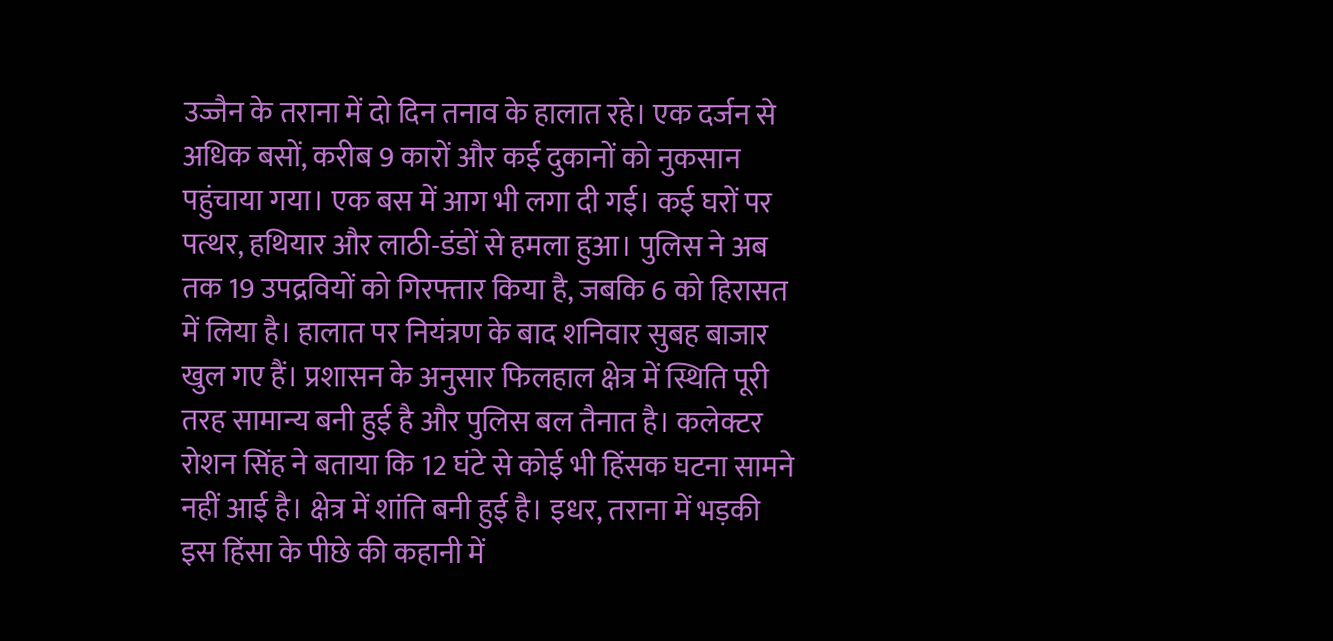उज्जैन के तराना में दो दिन तनाव के हालात रहे। एक दर्जन से अधिक बसों, करीब 9 कारों और कई दुकानों को नुकसान पहुंचाया गया। एक बस में आग भी लगा दी गई। कई घरों पर पत्थर, हथियार और लाठी-डंडों से हमला हुआ। पुलिस ने अब तक 19 उपद्रवियों को गिरफ्तार किया है, जबकि 6 को हिरासत में लिया है। हालात पर नियंत्रण के बाद शनिवार सुबह बाजार खुल गए हैं। प्रशासन के अनुसार फिलहाल क्षेत्र में स्थिति पूरी तरह सामान्य बनी हुई है और पुलिस बल तैनात है। कलेक्टर रोशन सिंह ने बताया कि 12 घंटे से कोई भी हिंसक घटना सामने नहीं आई है। क्षेत्र में शांति बनी हुई है। इधर, तराना में भड़की इस हिंसा के पीछे की कहानी में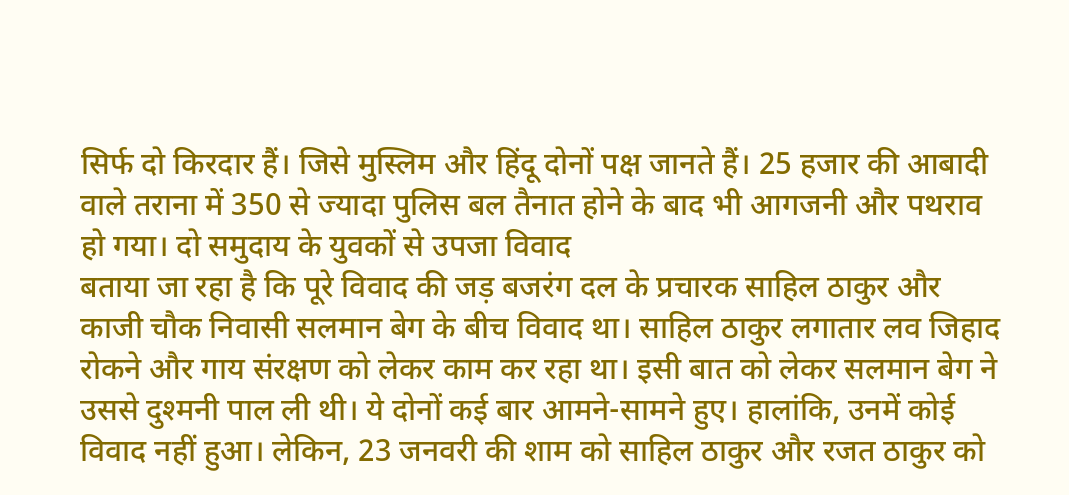सिर्फ दो किरदार हैं। जिसे मुस्लिम और हिंदू दोनों पक्ष जानते हैं। 25 हजार की आबादी वाले तराना में 350 से ज्यादा पुलिस बल तैनात होने के बाद भी आगजनी और पथराव हो गया। दो समुदाय के युवकों से उपजा विवाद
बताया जा रहा है कि पूरे विवाद की जड़ बजरंग दल के प्रचारक साहिल ठाकुर और काजी चौक निवासी सलमान बेग के बीच विवाद था। साहिल ठाकुर लगातार लव जिहाद रोकने और गाय संरक्षण को लेकर काम कर रहा था। इसी बात को लेकर सलमान बेग ने उससे दुश्मनी पाल ली थी। ये दोनों कई बार आमने-सामने हुए। हालांकि, उनमें कोई विवाद नहीं हुआ। लेकिन, 23 जनवरी की शाम को साहिल ठाकुर और रजत ठाकुर को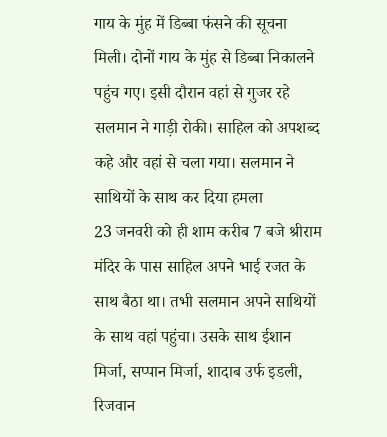गाय के मुंह में डिब्बा फंसने की सूचना मिली। दोनों गाय के मुंह से डिब्बा निकालने पहुंच गए। इसी दौरान वहां से गुजर रहे सलमान ने गाड़ी रोकी। साहिल को अपशब्द कहे और वहां से चला गया। सलमान ने साथियों के साथ कर दिया हमला
23 जनवरी को ही शाम करीब 7 बजे श्रीराम मंदिर के पास साहिल अपने भाई रजत के साथ बैठा था। तभी सलमान अपने साथियों के साथ वहां पहुंचा। उसके साथ ईशान मिर्जा, सप्पान मिर्जा, शादाब उर्फ इडली, रिजवान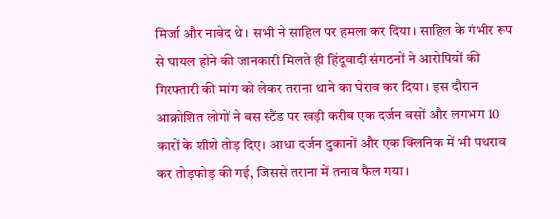मिर्जा और नावेद थे। सभी ने साहिल पर हमला कर दिया। साहिल के गंभीर रूप से घायल होने की जानकारी मिलते ही हिंदूवादी संगठनों ने आरोपियों की गिरफ्तारी की मांग को लेकर तराना थाने का घेराव कर दिया। इस दौरान आक्रोशित लोगों ने बस स्टैंड पर खड़ी करीब एक दर्जन बसों और लगभग 10 कारों के शीशे तोड़ दिए। आधा दर्जन दुकानों और एक क्लिनिक में भी पथराव कर तोड़फोड़ की गई, जिससे तराना में तनाव फैल गया।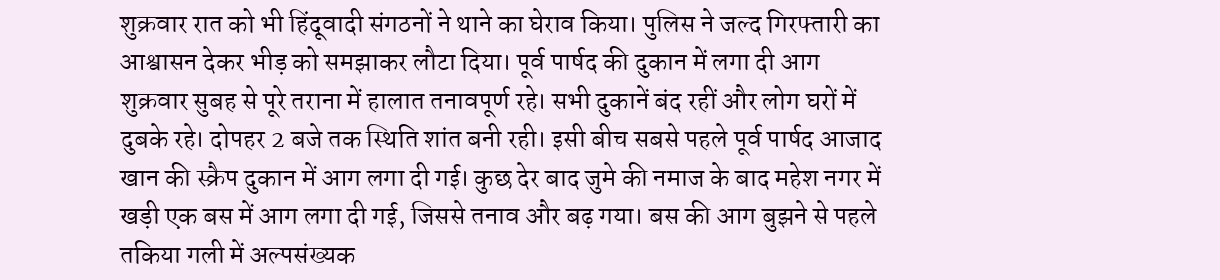शुक्रवार रात को भी हिंदूवादी संगठनों ने थाने का घेराव किया। पुलिस ने जल्द गिरफ्तारी का आश्वासन देकर भीड़ को समझाकर लौटा दिया। पूर्व पार्षद की दुकान में लगा दी आग
शुक्रवार सुबह से पूरे तराना में हालात तनावपूर्ण रहे। सभी दुकानें बंद रहीं और लोग घरों में दुबके रहे। दोपहर 2 बजे तक स्थिति शांत बनी रही। इसी बीच सबसे पहले पूर्व पार्षद आजाद खान की स्क्रैप दुकान में आग लगा दी गई। कुछ देर बाद जुमे की नमाज के बाद महेश नगर में खड़ी एक बस में आग लगा दी गई, जिससे तनाव और बढ़ गया। बस की आग बुझने से पहले तकिया गली में अल्पसंख्यक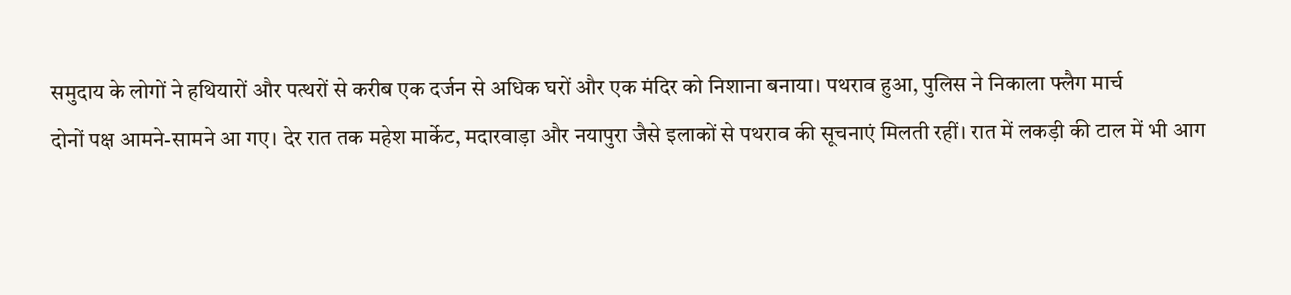समुदाय के लोगों ने हथियारों और पत्थरों से करीब एक दर्जन से अधिक घरों और एक मंदिर को निशाना बनाया। पथराव हुआ, पुलिस ने निकाला फ्लैग मार्च
दोनों पक्ष आमने-सामने आ गए। देर रात तक महेश मार्केट, मदारवाड़ा और नयापुरा जैसे इलाकों से पथराव की सूचनाएं मिलती रहीं। रात में लकड़ी की टाल में भी आग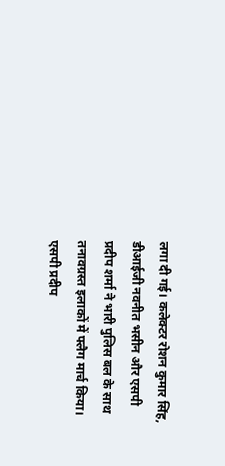लगा दी गई। कलेक्टर रोशन कुमार सिंह, डीआईजी नवनीत भसीन और एसपी प्रदीप शर्मा ने भारी पुलिस बल के साथ तनावग्रस्त इलाकों में फ्लैग मार्च किया। एसपी प्रदीप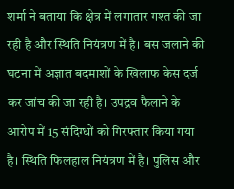शर्मा ने बताया कि क्षेत्र में लगातार गश्त की जा रही है और स्थिति नियंत्रण में है। बस जलाने की घटना में अज्ञात बदमाशों के खिलाफ केस दर्ज कर जांच की जा रही है। उपद्रव फैलाने के आरोप में 15 संदिग्धों को गिरफ्तार किया गया है। स्थिति फिलहाल नियंत्रण में है। पुलिस और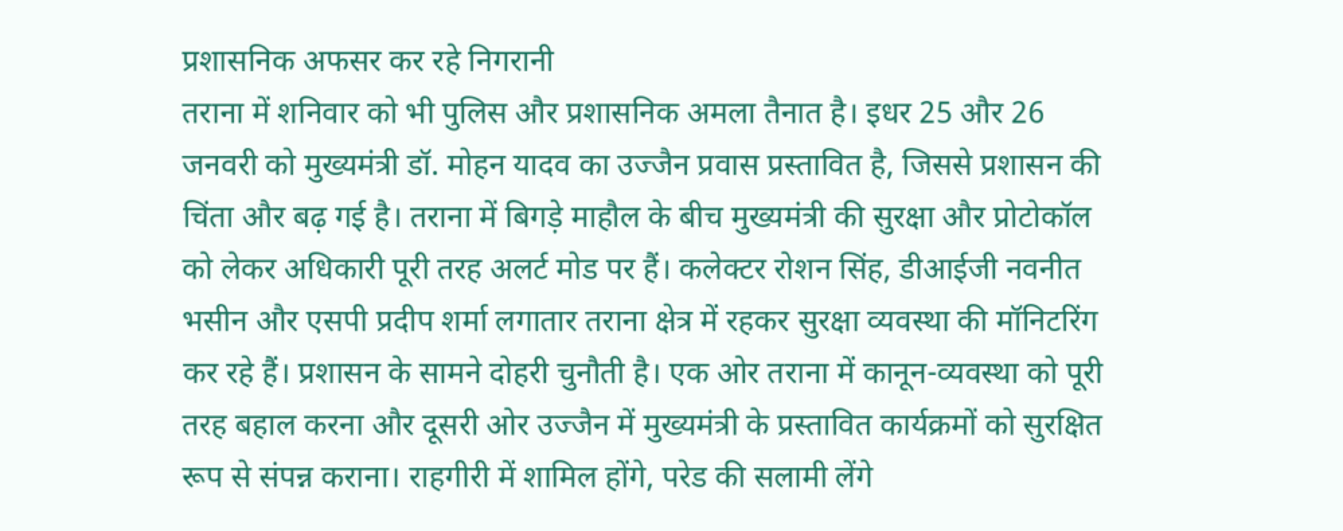प्रशासनिक अफसर कर रहे निगरानी
तराना में शनिवार को भी पुलिस और प्रशासनिक अमला तैनात है। इधर 25 और 26 जनवरी को मुख्यमंत्री डॉ. मोहन यादव का उज्जैन प्रवास प्रस्तावित है, जिससे प्रशासन की चिंता और बढ़ गई है। तराना में बिगड़े माहौल के बीच मुख्यमंत्री की सुरक्षा और प्रोटोकॉल को लेकर अधिकारी पूरी तरह अलर्ट मोड पर हैं। कलेक्टर रोशन सिंह, डीआईजी नवनीत भसीन और एसपी प्रदीप शर्मा लगातार तराना क्षेत्र में रहकर सुरक्षा व्यवस्था की मॉनिटरिंग कर रहे हैं। प्रशासन के सामने दोहरी चुनौती है। एक ओर तराना में कानून-व्यवस्था को पूरी तरह बहाल करना और दूसरी ओर उज्जैन में मुख्यमंत्री के प्रस्तावित कार्यक्रमों को सुरक्षित रूप से संपन्न कराना। राहगीरी में शामिल होंगे, परेड की सलामी लेंगे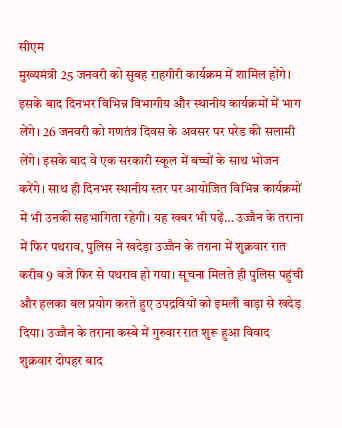सीएम
मुख्यमंत्री 25 जनवरी को सुबह राहगीरी कार्यक्रम में शामिल होंगे। इसके बाद दिनभर विभिन्न विभागीय और स्थानीय कार्यक्रमों में भाग लेंगे। 26 जनवरी को गणतंत्र दिवस के अवसर पर परेड की सलामी लेंगे। इसके बाद वे एक सरकारी स्कूल में बच्चों के साथ भोजन करेंगे। साथ ही दिनभर स्थानीय स्तर पर आयोजित विभिन्न कार्यक्रमों में भी उनकी सहभागिता रहेगी। यह खबर भी पढ़ें… उज्जैन के तराना में फिर पथराव, पुलिस ने खदेड़ा उज्जैन के तराना में शुक्रवार रात करीब 9 बजे फिर से पथराव हो गया। सूचना मिलते ही पुलिस पहुंची और हलका बल प्रयोग करते हुए उपद्रवियों को इमली बाड़ा से खदेड़ दिया। उज्जैन के तराना कस्बे में गुरुवार रात शुरू हुआ विवाद शुक्रवार दोपहर बाद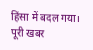हिंसा में बदल गया। पूरी खबर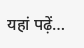यहां पढ़ें…